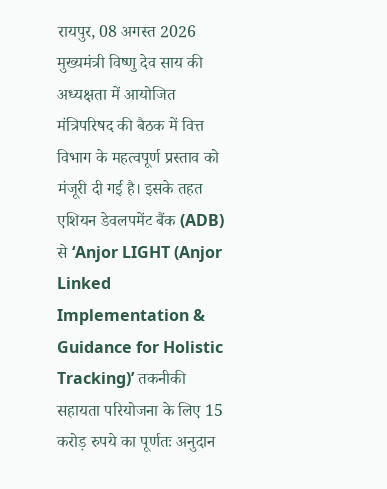रायपुर, 08 अगस्त 2026
मुख्यमंत्री विष्णु देव साय की अध्यक्षता में आयोजित मंत्रिपरिषद की बैठक में वित्त विभाग के महत्वपूर्ण प्रस्ताव को मंजूरी दी गई है। इसके तहत एशियन डेवलपमेंट बैंक (ADB) से ‘Anjor LIGHT (Anjor Linked Implementation & Guidance for Holistic Tracking)’ तकनीकी सहायता परियोजना के लिए 15 करोड़ रुपये का पूर्णतः अनुदान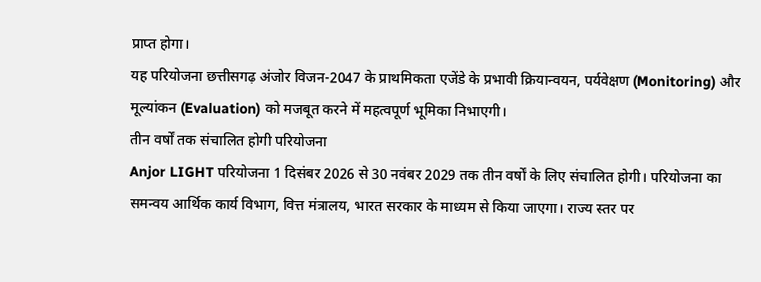प्राप्त होगा।
यह परियोजना छत्तीसगढ़ अंजोर विजन-2047 के प्राथमिकता एजेंडे के प्रभावी क्रियान्वयन, पर्यवेक्षण (Monitoring) और मूल्यांकन (Evaluation) को मजबूत करने में महत्वपूर्ण भूमिका निभाएगी।
तीन वर्षों तक संचालित होगी परियोजना
Anjor LIGHT परियोजना 1 दिसंबर 2026 से 30 नवंबर 2029 तक तीन वर्षों के लिए संचालित होगी। परियोजना का समन्वय आर्थिक कार्य विभाग, वित्त मंत्रालय, भारत सरकार के माध्यम से किया जाएगा। राज्य स्तर पर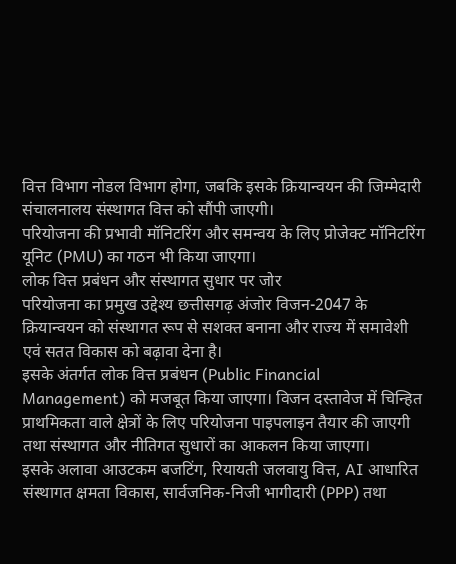वित्त विभाग नोडल विभाग होगा, जबकि इसके क्रियान्वयन की जिम्मेदारी संचालनालय संस्थागत वित्त को सौंपी जाएगी।
परियोजना की प्रभावी मॉनिटरिंग और समन्वय के लिए प्रोजेक्ट मॉनिटरिंग यूनिट (PMU) का गठन भी किया जाएगा।
लोक वित्त प्रबंधन और संस्थागत सुधार पर जोर
परियोजना का प्रमुख उद्देश्य छत्तीसगढ़ अंजोर विजन-2047 के क्रियान्वयन को संस्थागत रूप से सशक्त बनाना और राज्य में समावेशी एवं सतत विकास को बढ़ावा देना है।
इसके अंतर्गत लोक वित्त प्रबंधन (Public Financial Management) को मजबूत किया जाएगा। विजन दस्तावेज में चिन्हित प्राथमिकता वाले क्षेत्रों के लिए परियोजना पाइपलाइन तैयार की जाएगी तथा संस्थागत और नीतिगत सुधारों का आकलन किया जाएगा।
इसके अलावा आउटकम बजटिंग, रियायती जलवायु वित्त, AI आधारित संस्थागत क्षमता विकास, सार्वजनिक-निजी भागीदारी (PPP) तथा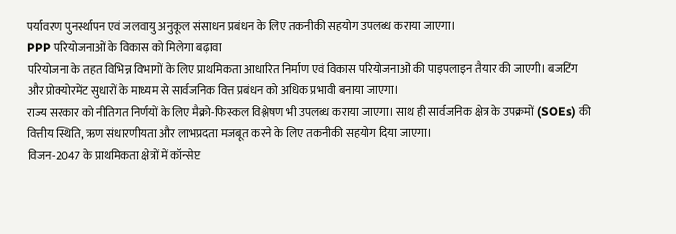पर्यावरण पुनर्स्थापन एवं जलवायु अनुकूल संसाधन प्रबंधन के लिए तकनीकी सहयोग उपलब्ध कराया जाएगा।
PPP परियोजनाओं के विकास को मिलेगा बढ़ावा
परियोजना के तहत विभिन्न विभागों के लिए प्राथमिकता आधारित निर्माण एवं विकास परियोजनाओं की पाइपलाइन तैयार की जाएगी। बजटिंग और प्रोक्योरमेंट सुधारों के माध्यम से सार्वजनिक वित्त प्रबंधन को अधिक प्रभावी बनाया जाएगा।
राज्य सरकार को नीतिगत निर्णयों के लिए मैक्रो-फिस्कल विश्लेषण भी उपलब्ध कराया जाएगा। साथ ही सार्वजनिक क्षेत्र के उपक्रमों (SOEs) की वित्तीय स्थिति, ऋण संधारणीयता और लाभप्रदता मजबूत करने के लिए तकनीकी सहयोग दिया जाएगा।
विजन-2047 के प्राथमिकता क्षेत्रों में कॉन्सेप्ट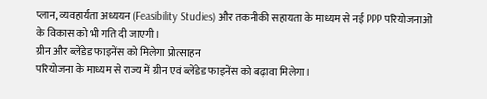प्लान, व्यवहार्यता अध्ययन (Feasibility Studies) और तकनीकी सहायता के माध्यम से नई PPP परियोजनाओं के विकास को भी गति दी जाएगी।
ग्रीन और ब्लेंडेड फाइनेंस को मिलेगा प्रोत्साहन
परियोजना के माध्यम से राज्य में ग्रीन एवं ब्लेंडेड फाइनेंस को बढ़ावा मिलेगा।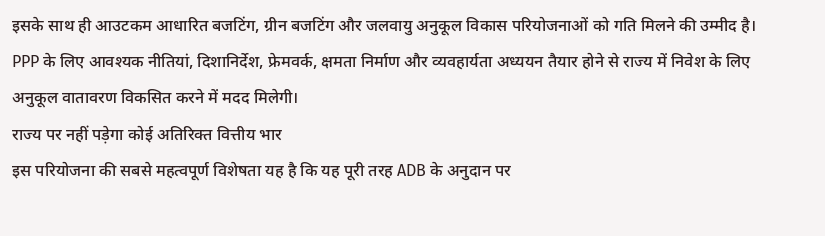इसके साथ ही आउटकम आधारित बजटिंग, ग्रीन बजटिंग और जलवायु अनुकूल विकास परियोजनाओं को गति मिलने की उम्मीद है।
PPP के लिए आवश्यक नीतियां, दिशानिर्देश, फ्रेमवर्क, क्षमता निर्माण और व्यवहार्यता अध्ययन तैयार होने से राज्य में निवेश के लिए अनुकूल वातावरण विकसित करने में मदद मिलेगी।
राज्य पर नहीं पड़ेगा कोई अतिरिक्त वित्तीय भार
इस परियोजना की सबसे महत्वपूर्ण विशेषता यह है कि यह पूरी तरह ADB के अनुदान पर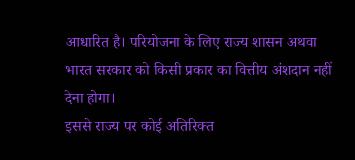आधारित है। परियोजना के लिए राज्य शासन अथवा भारत सरकार को किसी प्रकार का वित्तीय अंशदान नहीं देना होगा।
इससे राज्य पर कोई अतिरिक्त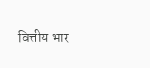वित्तीय भार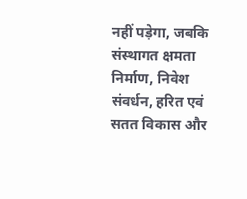नहीं पड़ेगा, जबकि संस्थागत क्षमता निर्माण, निवेश संवर्धन, हरित एवं सतत विकास और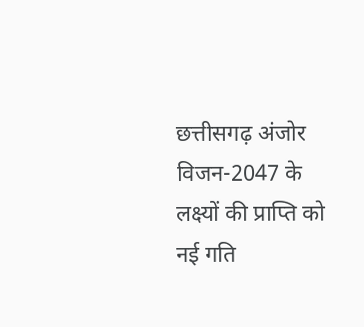छत्तीसगढ़ अंजोर विजन-2047 के लक्ष्यों की प्राप्ति को नई गति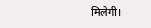मिलेगी।